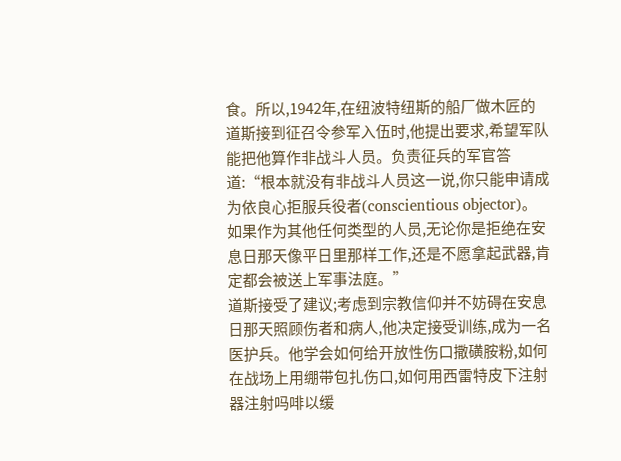食。所以,1942年,在纽波特纽斯的船厂做木匠的道斯接到征召令参军入伍时,他提出要求,希望军队能把他算作非战斗人员。负责征兵的军官答道:“根本就没有非战斗人员这一说,你只能申请成为依良心拒服兵役者(conscientious objector)。如果作为其他任何类型的人员,无论你是拒绝在安息日那天像平日里那样工作,还是不愿拿起武器,肯定都会被送上军事法庭。”
道斯接受了建议;考虑到宗教信仰并不妨碍在安息日那天照顾伤者和病人,他决定接受训练,成为一名医护兵。他学会如何给开放性伤口撒磺胺粉,如何在战场上用绷带包扎伤口,如何用西雷特皮下注射器注射吗啡以缓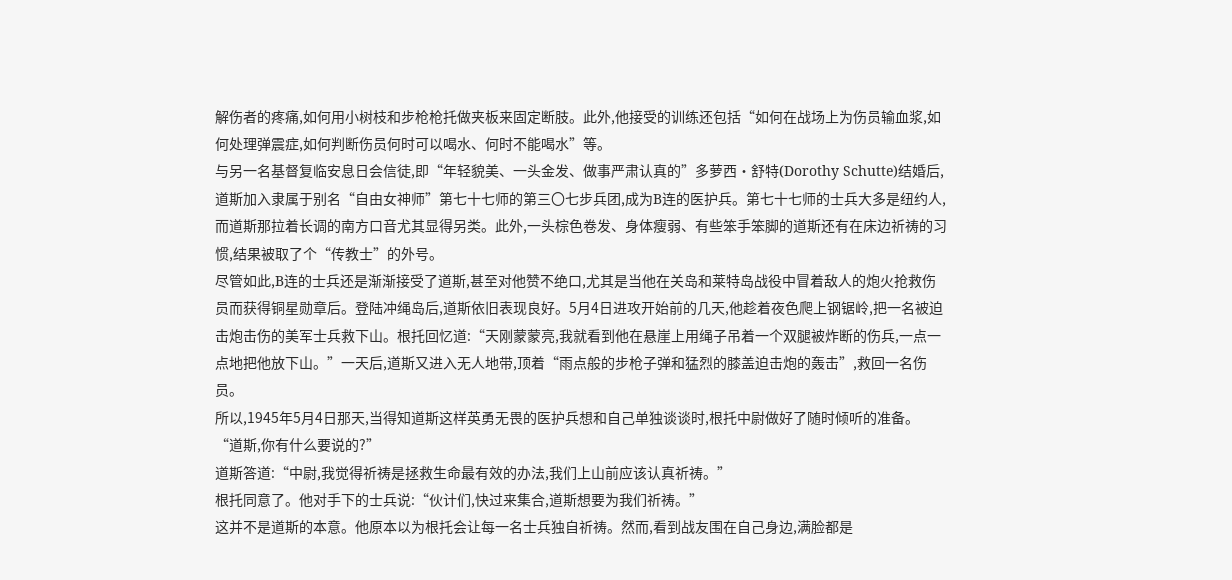解伤者的疼痛,如何用小树枝和步枪枪托做夹板来固定断肢。此外,他接受的训练还包括“如何在战场上为伤员输血浆,如何处理弹震症,如何判断伤员何时可以喝水、何时不能喝水”等。
与另一名基督复临安息日会信徒,即“年轻貌美、一头金发、做事严肃认真的”多萝西·舒特(Dorothy Schutte)结婚后,道斯加入隶属于别名“自由女神师”第七十七师的第三〇七步兵团,成为B连的医护兵。第七十七师的士兵大多是纽约人,而道斯那拉着长调的南方口音尤其显得另类。此外,一头棕色卷发、身体瘦弱、有些笨手笨脚的道斯还有在床边祈祷的习惯,结果被取了个“传教士”的外号。
尽管如此,B连的士兵还是渐渐接受了道斯,甚至对他赞不绝口,尤其是当他在关岛和莱特岛战役中冒着敌人的炮火抢救伤员而获得铜星勋章后。登陆冲绳岛后,道斯依旧表现良好。5月4日进攻开始前的几天,他趁着夜色爬上钢锯岭,把一名被迫击炮击伤的美军士兵救下山。根托回忆道:“天刚蒙蒙亮,我就看到他在悬崖上用绳子吊着一个双腿被炸断的伤兵,一点一点地把他放下山。”一天后,道斯又进入无人地带,顶着“雨点般的步枪子弹和猛烈的膝盖迫击炮的轰击”,救回一名伤员。
所以,1945年5月4日那天,当得知道斯这样英勇无畏的医护兵想和自己单独谈谈时,根托中尉做好了随时倾听的准备。
“道斯,你有什么要说的?”
道斯答道:“中尉,我觉得祈祷是拯救生命最有效的办法,我们上山前应该认真祈祷。”
根托同意了。他对手下的士兵说:“伙计们,快过来集合,道斯想要为我们祈祷。”
这并不是道斯的本意。他原本以为根托会让每一名士兵独自祈祷。然而,看到战友围在自己身边,满脸都是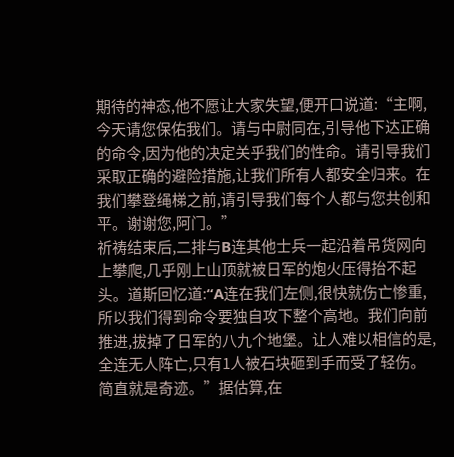期待的神态,他不愿让大家失望,便开口说道:“主啊,今天请您保佑我们。请与中尉同在,引导他下达正确的命令,因为他的决定关乎我们的性命。请引导我们采取正确的避险措施,让我们所有人都安全归来。在我们攀登绳梯之前,请引导我们每个人都与您共创和平。谢谢您,阿门。”
祈祷结束后,二排与B连其他士兵一起沿着吊货网向上攀爬,几乎刚上山顶就被日军的炮火压得抬不起头。道斯回忆道:“A连在我们左侧,很快就伤亡惨重,所以我们得到命令要独自攻下整个高地。我们向前推进,拔掉了日军的八九个地堡。让人难以相信的是,全连无人阵亡,只有1人被石块砸到手而受了轻伤。简直就是奇迹。”据估算,在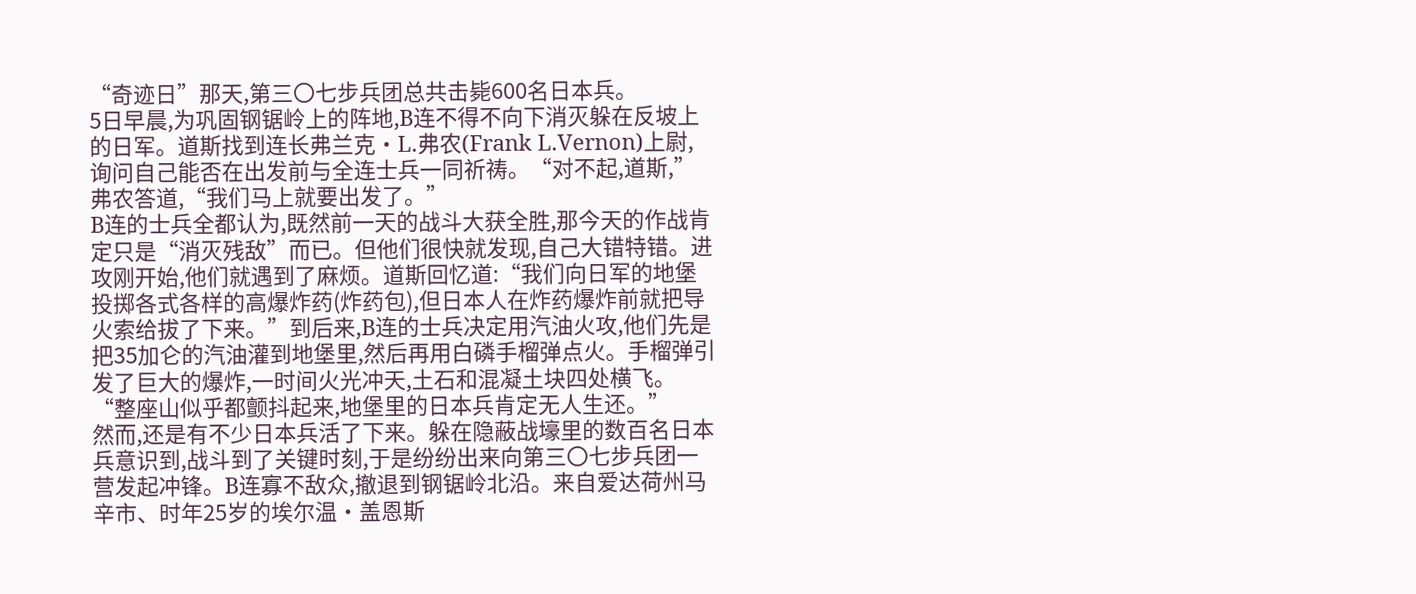“奇迹日”那天,第三〇七步兵团总共击毙600名日本兵。
5日早晨,为巩固钢锯岭上的阵地,B连不得不向下消灭躲在反坡上的日军。道斯找到连长弗兰克·L.弗农(Frank L.Vernon)上尉,询问自己能否在出发前与全连士兵一同祈祷。“对不起,道斯,”弗农答道,“我们马上就要出发了。”
B连的士兵全都认为,既然前一天的战斗大获全胜,那今天的作战肯定只是“消灭残敌”而已。但他们很快就发现,自己大错特错。进攻刚开始,他们就遇到了麻烦。道斯回忆道:“我们向日军的地堡投掷各式各样的高爆炸药(炸药包),但日本人在炸药爆炸前就把导火索给拔了下来。”到后来,B连的士兵决定用汽油火攻,他们先是把35加仑的汽油灌到地堡里,然后再用白磷手榴弹点火。手榴弹引发了巨大的爆炸,一时间火光冲天,土石和混凝土块四处横飞。
“整座山似乎都颤抖起来,地堡里的日本兵肯定无人生还。”
然而,还是有不少日本兵活了下来。躲在隐蔽战壕里的数百名日本兵意识到,战斗到了关键时刻,于是纷纷出来向第三〇七步兵团一营发起冲锋。B连寡不敌众,撤退到钢锯岭北沿。来自爱达荷州马辛市、时年25岁的埃尔温·盖恩斯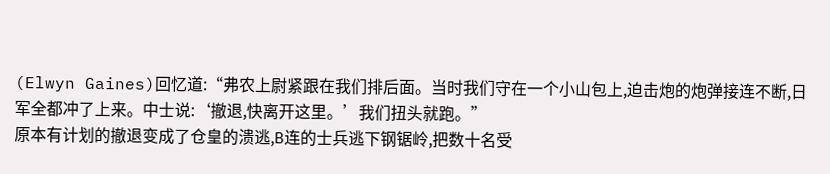(Elwyn Gaines)回忆道:“弗农上尉紧跟在我们排后面。当时我们守在一个小山包上,迫击炮的炮弹接连不断,日军全都冲了上来。中士说:‘撤退,快离开这里。’我们扭头就跑。”
原本有计划的撤退变成了仓皇的溃逃,B连的士兵逃下钢锯岭,把数十名受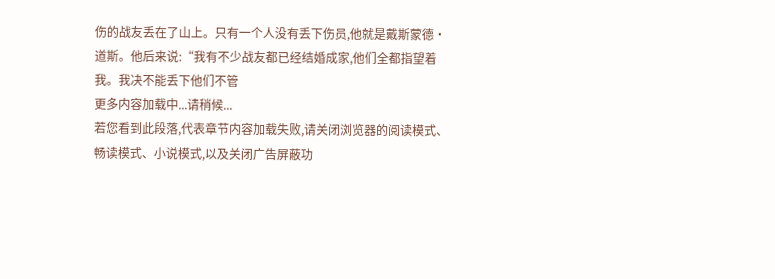伤的战友丢在了山上。只有一个人没有丢下伤员,他就是戴斯蒙德·道斯。他后来说:“我有不少战友都已经结婚成家,他们全都指望着我。我决不能丢下他们不管
更多内容加载中...请稍候...
若您看到此段落,代表章节内容加载失败,请关闭浏览器的阅读模式、畅读模式、小说模式,以及关闭广告屏蔽功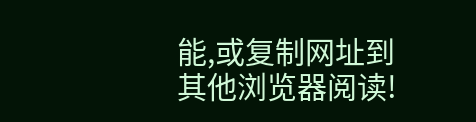能,或复制网址到其他浏览器阅读!